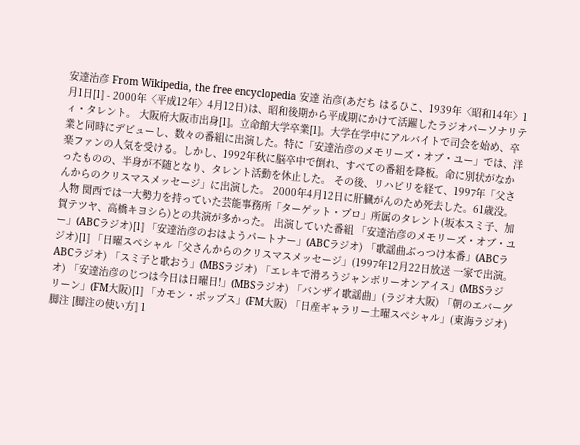安達治彦 From Wikipedia, the free encyclopedia 安達 治彦(あだち はるひこ、1939年〈昭和14年〉1月1日[1] - 2000年〈平成12年〉4月12日)は、昭和後期から平成期にかけて活躍したラジオパーソナリティ・タレント。 大阪府大阪市出身[1]。立命館大学卒業[1]。大学在学中にアルバイトで司会を始め、卒業と同時にデビューし、数々の番組に出演した。特に「安達治彦のメモリーズ・オブ・ユー」では、洋楽ファンの人気を受ける。しかし、1992年秋に脳卒中で倒れ、すべての番組を降板。命に別状がなかったものの、半身が不随となり、タレント活動を休止した。 その後、リハビリを経て、1997年「父さんからのクリスマスメッセージ」に出演した。 2000年4月12日に肝臓がんのため死去した。61歳没。 人物 関西では一大勢力を持っていた芸能事務所「ターゲット・プロ」所属のタレント(坂本スミ子、加賀テツヤ、高橋キヨシら)との共演が多かった。 出演していた番組 「安達治彦のメモリーズ・オブ・ユー」(ABCラジオ)[1] 「安達治彦のおはようパートナー」(ABCラジオ) 「歌謡曲ぶっつけ本番」(ABCラジオ)[1] 「日曜スペシャル「父さんからのクリスマスメッセージ」(1997年12月22日放送 一家で出演。ABCラジオ) 「スミ子と歌おう」(MBSラジオ) 「エレキで滑ろうジャンボリーオンアイス」(MBSラジオ) 「安達治彦のじつは今日は日曜日!」(MBSラジオ) 「バンザイ歌謡曲」(ラジオ大阪) 「朝のエバーグリーン」(FM大阪)[1] 「カモン・ポップス」(FM大阪) 「日産ギャラリー土曜スペシャル」(東海ラジオ) 脚注 [脚注の使い方] 1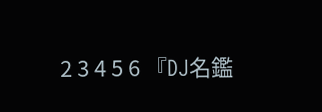2 3 4 5 6 『DJ名鑑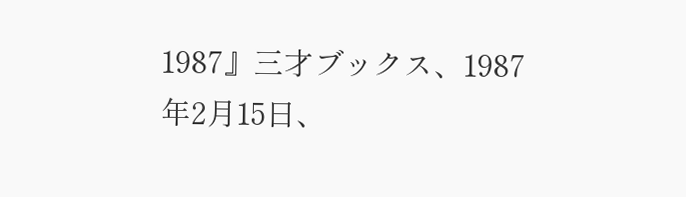1987』三才ブックス、1987年2月15日、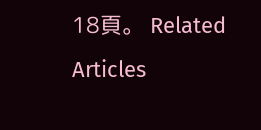18頁。 Related Articles